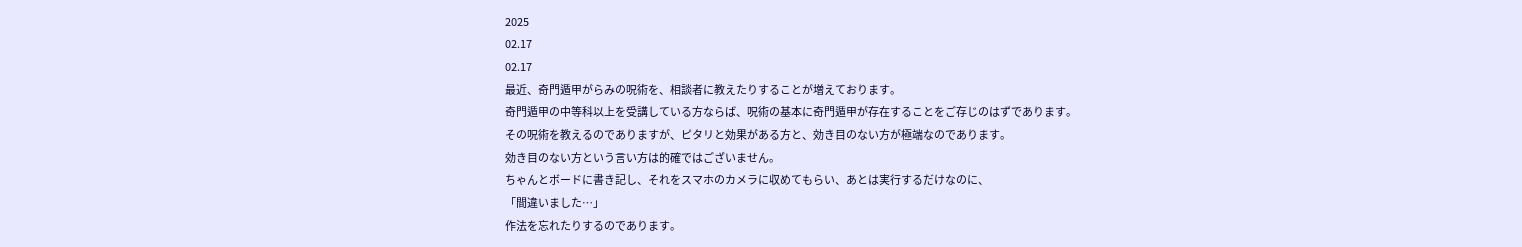2025
02.17
02.17
最近、奇門遁甲がらみの呪術を、相談者に教えたりすることが増えております。
奇門遁甲の中等科以上を受講している方ならば、呪術の基本に奇門遁甲が存在することをご存じのはずであります。
その呪術を教えるのでありますが、ピタリと効果がある方と、効き目のない方が極端なのであります。
効き目のない方という言い方は的確ではございません。
ちゃんとボードに書き記し、それをスマホのカメラに収めてもらい、あとは実行するだけなのに、
「間違いました…」
作法を忘れたりするのであります。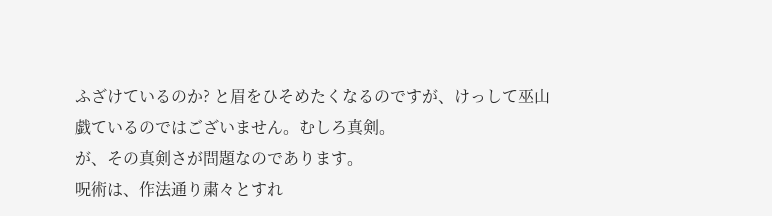ふざけているのか? と眉をひそめたくなるのですが、けっして巫山戯ているのではございません。むしろ真剣。
が、その真剣さが問題なのであります。
呪術は、作法通り粛々とすれ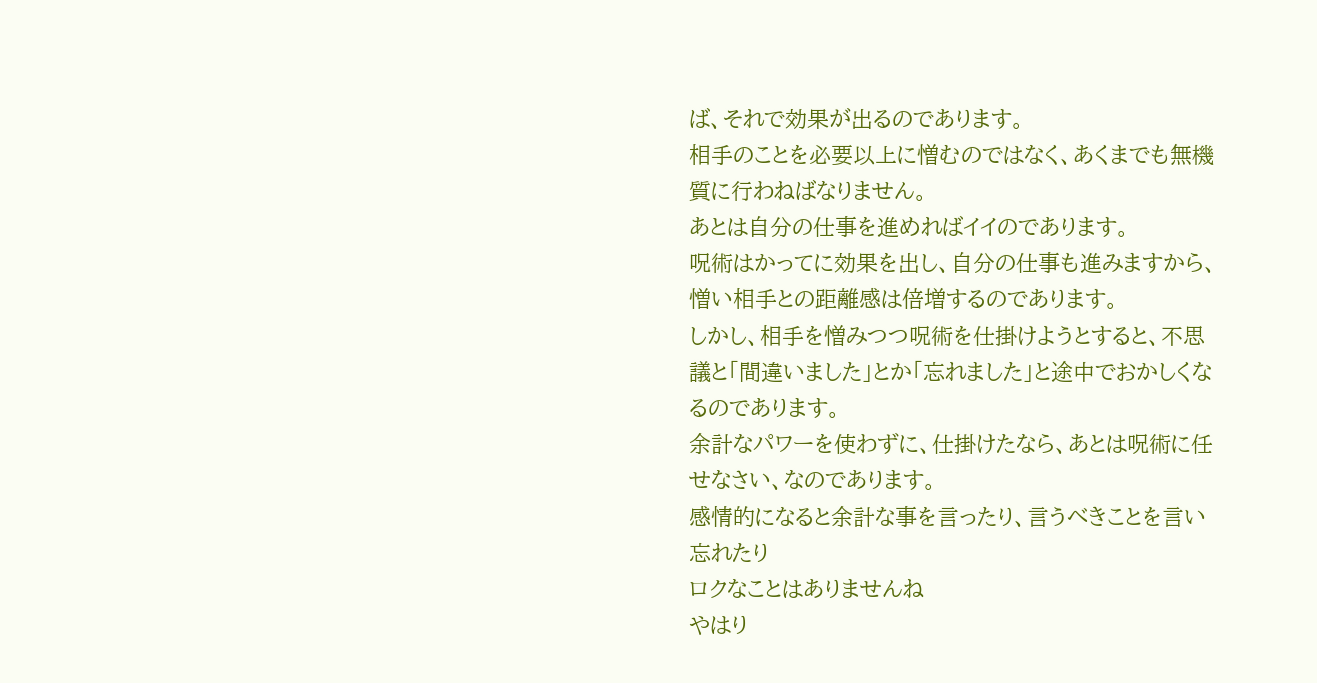ば、それで効果が出るのであります。
相手のことを必要以上に憎むのではなく、あくまでも無機質に行わねばなりません。
あとは自分の仕事を進めればイイのであります。
呪術はかってに効果を出し、自分の仕事も進みますから、憎い相手との距離感は倍増するのであります。
しかし、相手を憎みつつ呪術を仕掛けようとすると、不思議と「間違いました」とか「忘れました」と途中でおかしくなるのであります。
余計なパワーを使わずに、仕掛けたなら、あとは呪術に任せなさい、なのであります。
感情的になると余計な事を言ったり、言うべきことを言い忘れたり
ロクなことはありませんね
やはり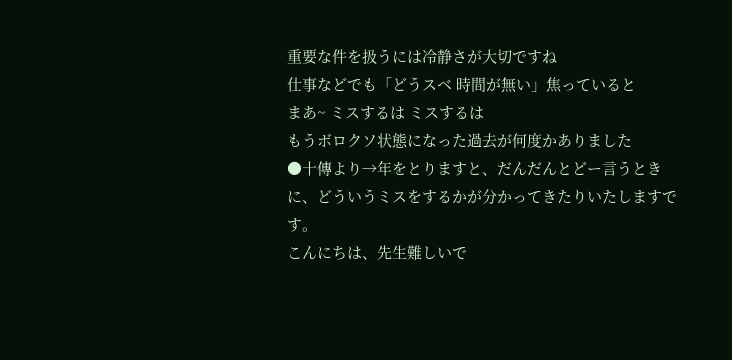重要な件を扱うには冷静さが大切ですね
仕事などでも「どうスベ 時間が無い」焦っていると
まあ~ ミスするは ミスするは
もうボロクソ状態になった過去が何度かありました
●十傳より→年をとりますと、だんだんとどー言うときに、どういうミスをするかが分かってきたりいたしますです。
こんにちは、先生難しいで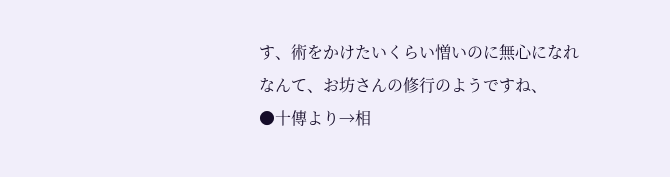す、術をかけたいくらい憎いのに無心になれなんて、お坊さんの修行のようですね、
●十傳より→相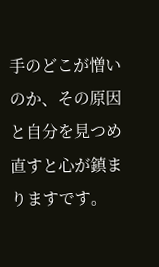手のどこが憎いのか、その原因と自分を見つめ直すと心が鎮まりますです。